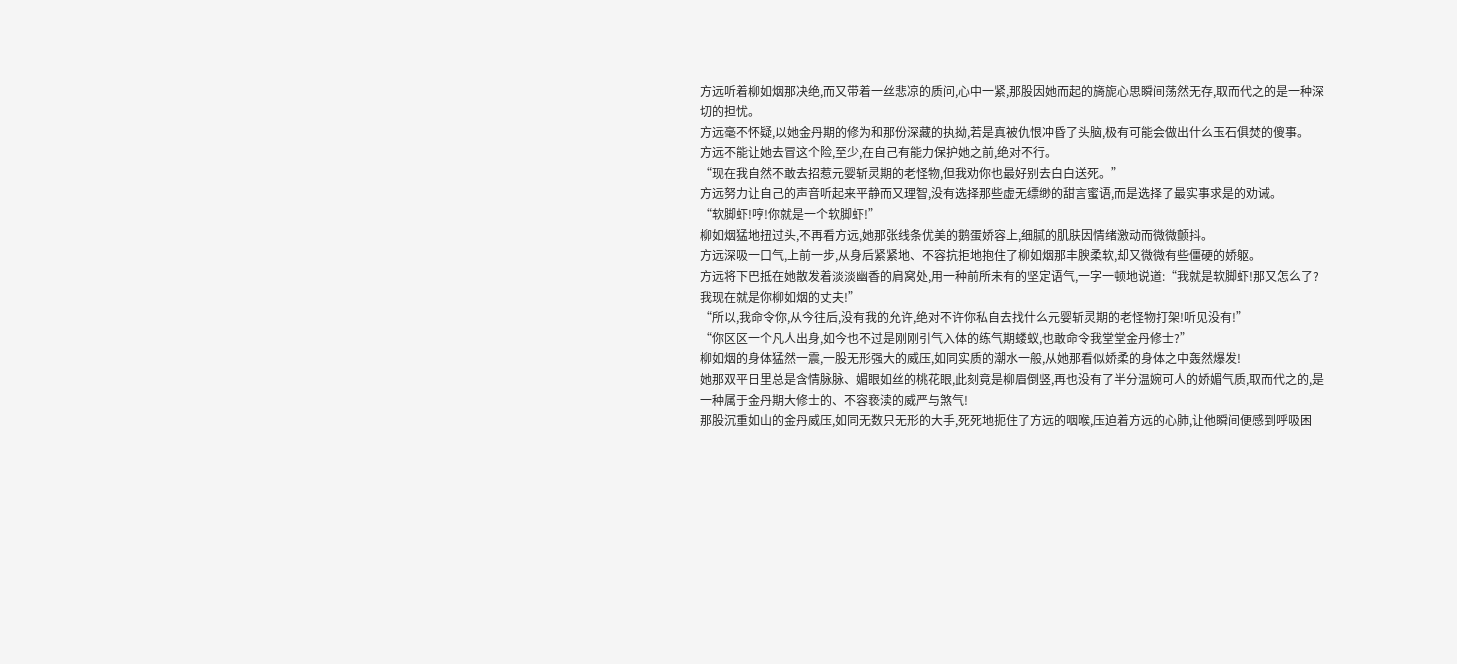方远听着柳如烟那决绝,而又带着一丝悲凉的质问,心中一紧,那股因她而起的旖旎心思瞬间荡然无存,取而代之的是一种深切的担忧。
方远毫不怀疑,以她金丹期的修为和那份深藏的执拗,若是真被仇恨冲昏了头脑,极有可能会做出什么玉石俱焚的傻事。
方远不能让她去冒这个险,至少,在自己有能力保护她之前,绝对不行。
“现在我自然不敢去招惹元婴斩灵期的老怪物,但我劝你也最好别去白白送死。”
方远努力让自己的声音听起来平静而又理智,没有选择那些虚无缥缈的甜言蜜语,而是选择了最实事求是的劝诫。
“软脚虾!哼!你就是一个软脚虾!”
柳如烟猛地扭过头,不再看方远,她那张线条优美的鹅蛋娇容上,细腻的肌肤因情绪激动而微微颤抖。
方远深吸一口气,上前一步,从身后紧紧地、不容抗拒地抱住了柳如烟那丰腴柔软,却又微微有些僵硬的娇躯。
方远将下巴抵在她散发着淡淡幽香的肩窝处,用一种前所未有的坚定语气,一字一顿地说道:“我就是软脚虾!那又怎么了?我现在就是你柳如烟的丈夫!”
“所以,我命令你,从今往后,没有我的允许,绝对不许你私自去找什么元婴斩灵期的老怪物打架!听见没有!”
“你区区一个凡人出身,如今也不过是刚刚引气入体的练气期蝼蚁,也敢命令我堂堂金丹修士?”
柳如烟的身体猛然一震,一股无形强大的威压,如同实质的潮水一般,从她那看似娇柔的身体之中轰然爆发!
她那双平日里总是含情脉脉、媚眼如丝的桃花眼,此刻竟是柳眉倒竖,再也没有了半分温婉可人的娇媚气质,取而代之的,是一种属于金丹期大修士的、不容亵渎的威严与煞气!
那股沉重如山的金丹威压,如同无数只无形的大手,死死地扼住了方远的咽喉,压迫着方远的心肺,让他瞬间便感到呼吸困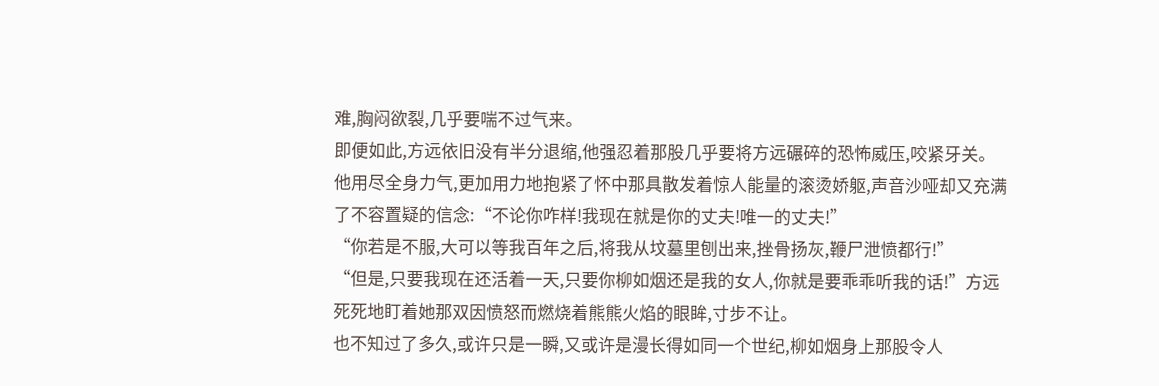难,胸闷欲裂,几乎要喘不过气来。
即便如此,方远依旧没有半分退缩,他强忍着那股几乎要将方远碾碎的恐怖威压,咬紧牙关。
他用尽全身力气,更加用力地抱紧了怀中那具散发着惊人能量的滚烫娇躯,声音沙哑却又充满了不容置疑的信念:“不论你咋样!我现在就是你的丈夫!唯一的丈夫!”
“你若是不服,大可以等我百年之后,将我从坟墓里刨出来,挫骨扬灰,鞭尸泄愤都行!”
“但是,只要我现在还活着一天,只要你柳如烟还是我的女人,你就是要乖乖听我的话!”方远死死地盯着她那双因愤怒而燃烧着熊熊火焰的眼眸,寸步不让。
也不知过了多久,或许只是一瞬,又或许是漫长得如同一个世纪,柳如烟身上那股令人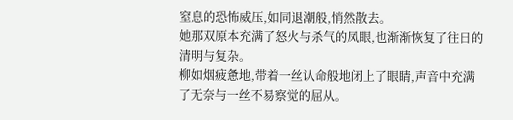窒息的恐怖威压,如同退潮般,悄然散去。
她那双原本充满了怒火与杀气的凤眼,也渐渐恢复了往日的清明与复杂。
柳如烟疲惫地,带着一丝认命般地闭上了眼睛,声音中充满了无奈与一丝不易察觉的屈从。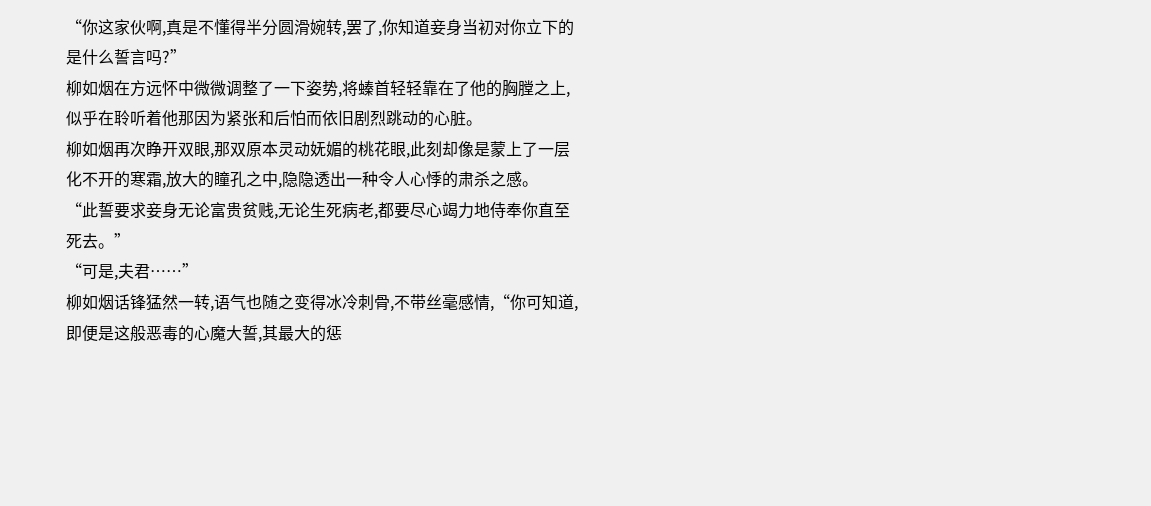“你这家伙啊,真是不懂得半分圆滑婉转,罢了,你知道妾身当初对你立下的是什么誓言吗?”
柳如烟在方远怀中微微调整了一下姿势,将螓首轻轻靠在了他的胸膛之上,似乎在聆听着他那因为紧张和后怕而依旧剧烈跳动的心脏。
柳如烟再次睁开双眼,那双原本灵动妩媚的桃花眼,此刻却像是蒙上了一层化不开的寒霜,放大的瞳孔之中,隐隐透出一种令人心悸的肃杀之感。
“此誓要求妾身无论富贵贫贱,无论生死病老,都要尽心竭力地侍奉你直至死去。”
“可是,夫君……”
柳如烟话锋猛然一转,语气也随之变得冰冷刺骨,不带丝毫感情,“你可知道,即便是这般恶毒的心魔大誓,其最大的惩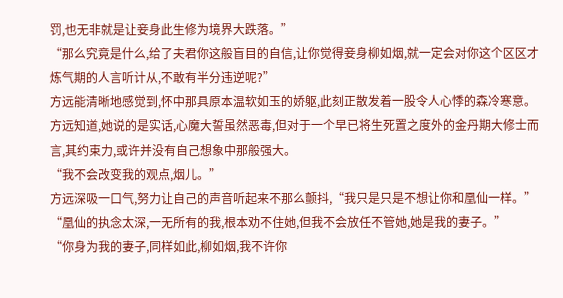罚,也无非就是让妾身此生修为境界大跌落。”
“那么究竟是什么,给了夫君你这般盲目的自信,让你觉得妾身柳如烟,就一定会对你这个区区才炼气期的人言听计从,不敢有半分违逆呢?”
方远能清晰地感觉到,怀中那具原本温软如玉的娇躯,此刻正散发着一股令人心悸的森冷寒意。
方远知道,她说的是实话,心魔大誓虽然恶毒,但对于一个早已将生死置之度外的金丹期大修士而言,其约束力,或许并没有自己想象中那般强大。
“我不会改变我的观点,烟儿。”
方远深吸一口气,努力让自己的声音听起来不那么颤抖,“我只是只是不想让你和凰仙一样。”
“凰仙的执念太深,一无所有的我,根本劝不住她,但我不会放任不管她,她是我的妻子。”
“你身为我的妻子,同样如此,柳如烟,我不许你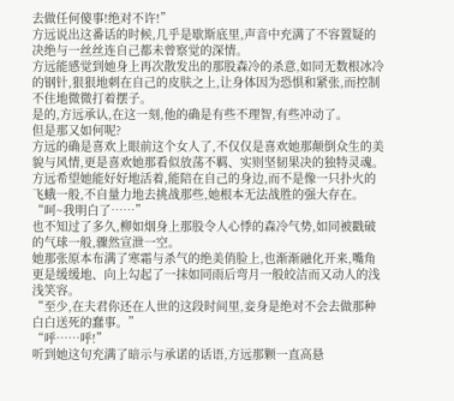去做任何傻事!绝对不许!”
方远说出这番话的时候,几乎是歇斯底里,声音中充满了不容置疑的决绝与一丝丝连自己都未曾察觉的深情。
方远能感觉到她身上再次散发出的那股森冷的杀意,如同无数根冰冷的钢针,狠狠地刺在自己的皮肤之上,让身体因为恐惧和紧张,而控制不住地微微打着摆子。
是的,方远承认,在这一刻,他的确是有些不理智,有些冲动了。
但是那又如何呢?
方远的确是喜欢上眼前这个女人了,不仅仅是喜欢她那颠倒众生的美貌与风情,更是喜欢她那看似放荡不羁、实则坚韧果决的独特灵魂。
方远希望她能好好地活着,能陪在自己的身边,而不是像一只扑火的飞蛾一般,不自量力地去挑战那些,她根本无法战胜的强大存在。
“呵~我明白了……”
也不知过了多久,柳如烟身上那股令人心悸的森冷气势,如同被戳破的气球一般,骤然宣泄一空。
她那张原本布满了寒霜与杀气的绝美俏脸上,也渐渐融化开来,嘴角更是缓缓地、向上勾起了一抹如同雨后弯月一般皎洁而又动人的浅浅笑容。
“至少,在夫君你还在人世的这段时间里,妾身是绝对不会去做那种白白送死的蠢事。”
“呼……呼!”
听到她这句充满了暗示与承诺的话语,方远那颗一直高悬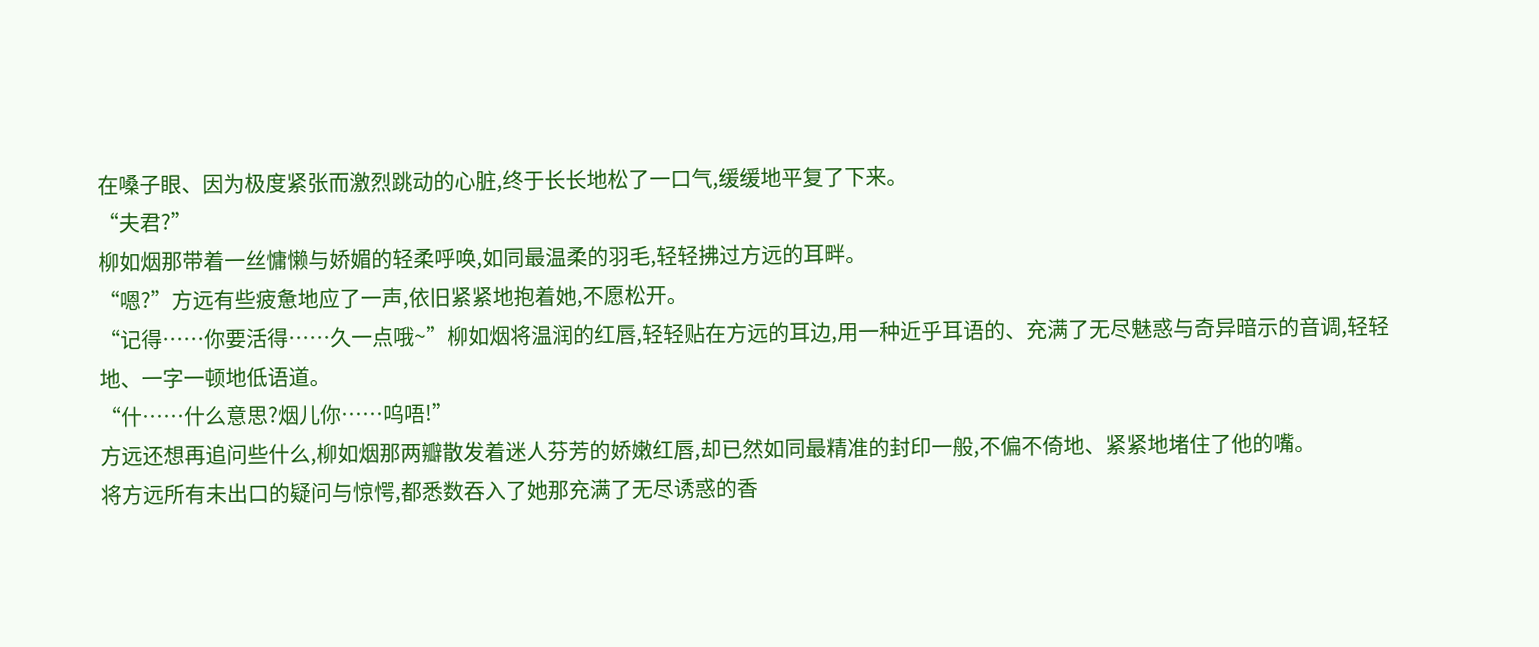在嗓子眼、因为极度紧张而激烈跳动的心脏,终于长长地松了一口气,缓缓地平复了下来。
“夫君?”
柳如烟那带着一丝慵懒与娇媚的轻柔呼唤,如同最温柔的羽毛,轻轻拂过方远的耳畔。
“嗯?”方远有些疲惫地应了一声,依旧紧紧地抱着她,不愿松开。
“记得……你要活得……久一点哦~”柳如烟将温润的红唇,轻轻贴在方远的耳边,用一种近乎耳语的、充满了无尽魅惑与奇异暗示的音调,轻轻地、一字一顿地低语道。
“什……什么意思?烟儿你……呜唔!”
方远还想再追问些什么,柳如烟那两瓣散发着迷人芬芳的娇嫩红唇,却已然如同最精准的封印一般,不偏不倚地、紧紧地堵住了他的嘴。
将方远所有未出口的疑问与惊愕,都悉数吞入了她那充满了无尽诱惑的香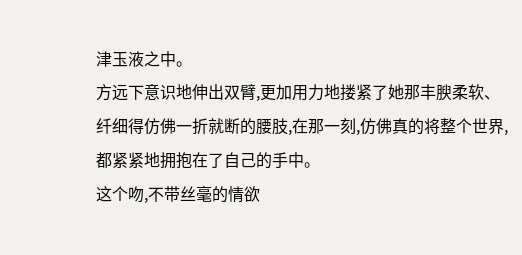津玉液之中。
方远下意识地伸出双臂,更加用力地搂紧了她那丰腴柔软、纤细得仿佛一折就断的腰肢,在那一刻,仿佛真的将整个世界,都紧紧地拥抱在了自己的手中。
这个吻,不带丝毫的情欲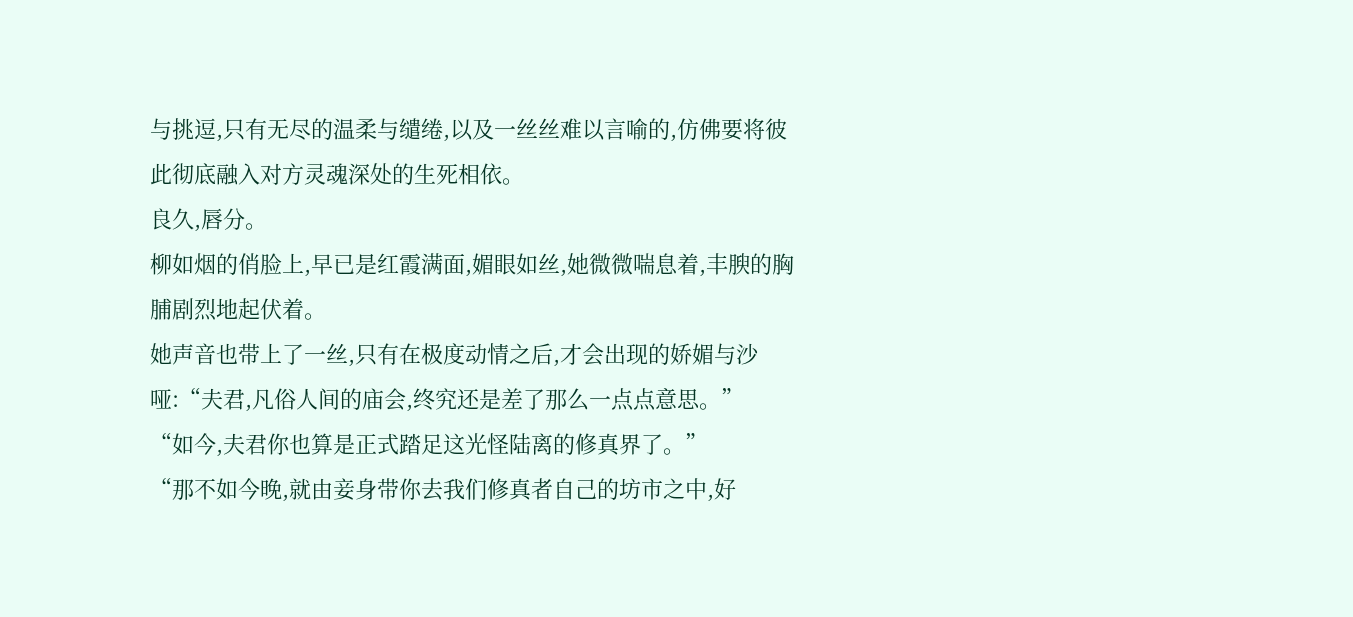与挑逗,只有无尽的温柔与缱绻,以及一丝丝难以言喻的,仿佛要将彼此彻底融入对方灵魂深处的生死相依。
良久,唇分。
柳如烟的俏脸上,早已是红霞满面,媚眼如丝,她微微喘息着,丰腴的胸脯剧烈地起伏着。
她声音也带上了一丝,只有在极度动情之后,才会出现的娇媚与沙哑:“夫君,凡俗人间的庙会,终究还是差了那么一点点意思。”
“如今,夫君你也算是正式踏足这光怪陆离的修真界了。”
“那不如今晚,就由妾身带你去我们修真者自己的坊市之中,好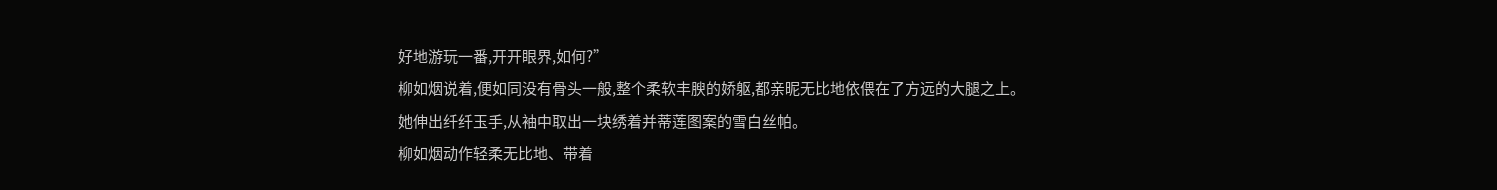好地游玩一番,开开眼界,如何?”
柳如烟说着,便如同没有骨头一般,整个柔软丰腴的娇躯,都亲昵无比地依偎在了方远的大腿之上。
她伸出纤纤玉手,从袖中取出一块绣着并蒂莲图案的雪白丝帕。
柳如烟动作轻柔无比地、带着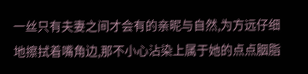一丝只有夫妻之间才会有的亲昵与自然,为方远仔细地擦拭着嘴角边,那不小心沾染上属于她的点点胭脂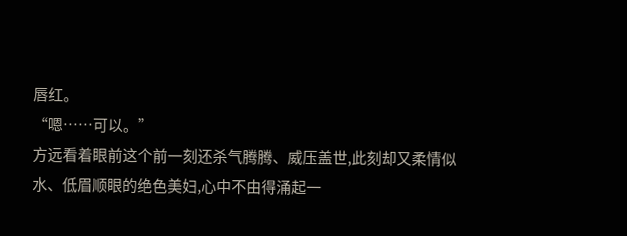唇红。
“嗯……可以。”
方远看着眼前这个前一刻还杀气腾腾、威压盖世,此刻却又柔情似水、低眉顺眼的绝色美妇,心中不由得涌起一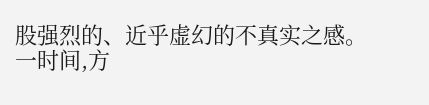股强烈的、近乎虚幻的不真实之感。
一时间,方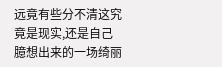远竟有些分不清这究竟是现实,还是自己臆想出来的一场绮丽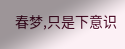春梦,只是下意识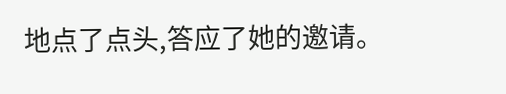地点了点头,答应了她的邀请。